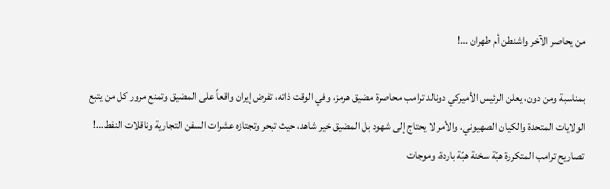من يحاصر الآخر واشنطن أم طهران …!

بمناسبة ومن دون، يعلن الرئيس الأميركي دونالد ترامب محاصرة مضيق هرمز، وفي الوقت ذاته، تفرض إيران واقعاً على المضيق وتمنع مرور كل من يتبع الولايات المتحدة والكيان الصهيوني. والأمر لا يحتاج إلى شهود بل المضيق خير شاهد، حيث تبحر وتجتازه عشرات السفن التجارية وناقلات النفط…!
تصاريح ترامب المتكررة هبّة سخنة هبّة باردة، وموجات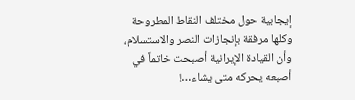إيجابية حول مختلف النقاط المطروحة وكلها مرفقة بإنجازات النصر والاستسلام، وأن القيادة الإيرانية أصبحت خاتماً في أصبعه يحركه متى يشاء…!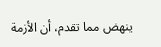ينهض مما تقدم، أن الأزمة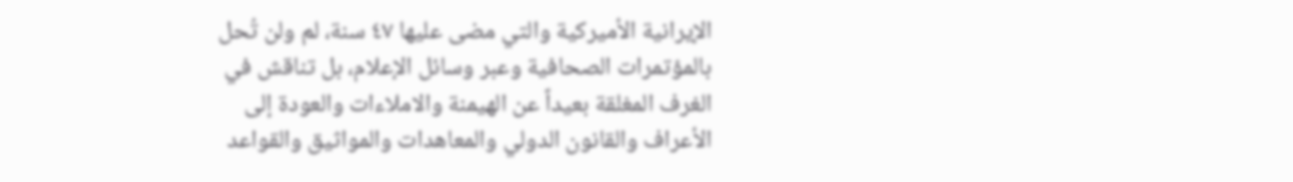الإيرانية الأميركية والتي مضى عليها ٤٧ سنة، لم ولن تُحل بالمؤتمرات الصحافية وعبر وسائل الإعلام، بل تناقش في الغرف المغلقة بعيداً عن الهيمنة والاملاءات والعودة إلى الأعراف والقانون الدولي والمعاهدات والمواثيق والقواعد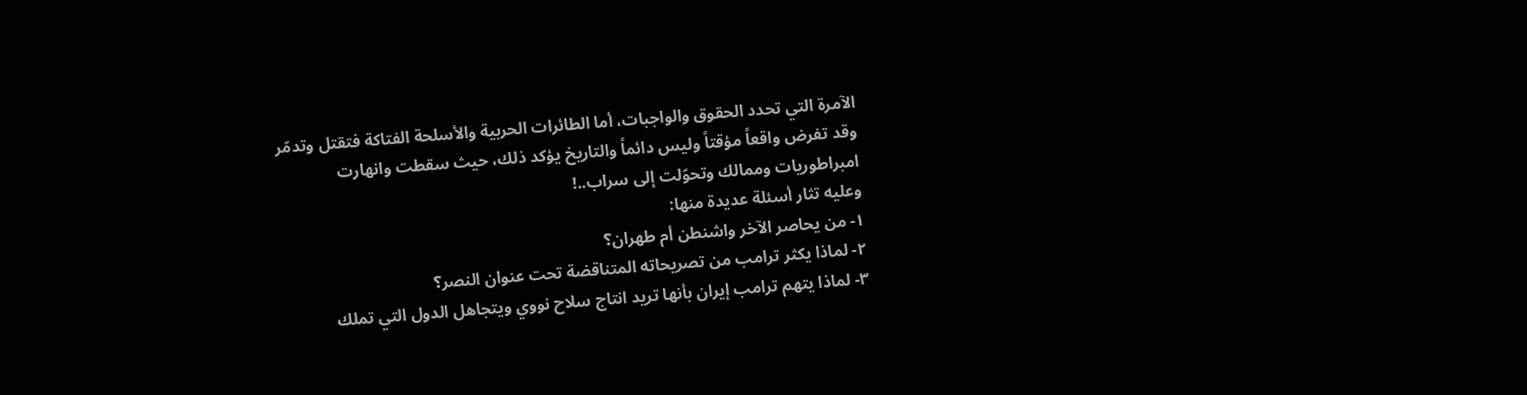الآمرة التي تحدد الحقوق والواجبات، أما الطائرات الحربية والأسلحة الفتاكة فتقتل وتدمّر وقد تفرض واقعاً مؤقتاً وليس دائماً والتاريخ يؤكد ذلك، حيث سقطت وانهارت امبراطوريات وممالك وتحوّلت إلى سراب..!
وعليه تثار أسئلة عديدة منها:
١- من يحاصر الآخر واشنطن أم طهران؟
٢- لماذا يكثر ترامب من تصريحاته المتناقضة تحت عنوان النصر؟
٣- لماذا يتهم ترامب إيران بأنها تريد انتاج سلاح نووي ويتجاهل الدول التي تملك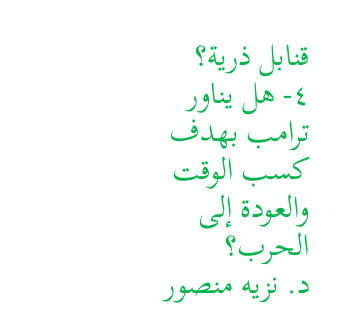قنابل ذرية؟
٤- هل يناور ترامب بهدف كسب الوقت والعودة إلى الحرب؟
د. نزيه منصور